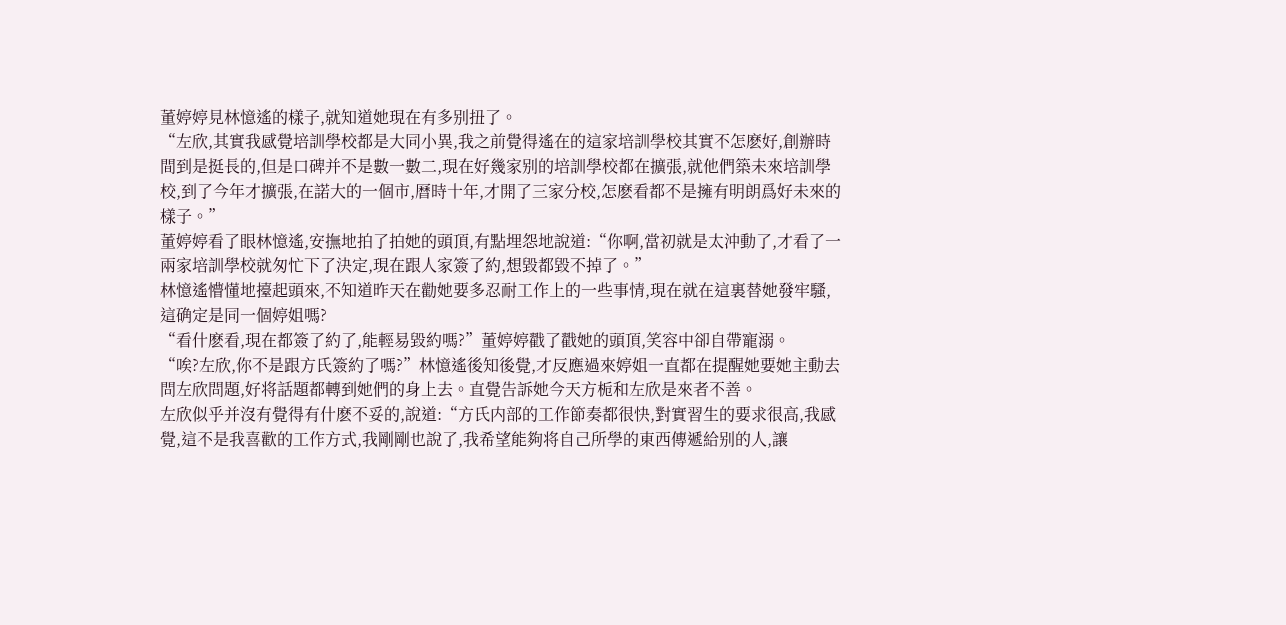董婷婷見林憶遙的樣子,就知道她現在有多别扭了。
“左欣,其實我感覺培訓學校都是大同小異,我之前覺得遙在的這家培訓學校其實不怎麽好,創辦時間到是挺長的,但是口碑并不是數一數二,現在好幾家别的培訓學校都在擴張,就他們築未來培訓學校,到了今年才擴張,在諾大的一個市,曆時十年,才開了三家分校,怎麽看都不是擁有明朗爲好未來的樣子。”
董婷婷看了眼林憶遙,安撫地拍了拍她的頭頂,有點埋怨地說道:“你啊,當初就是太沖動了,才看了一兩家培訓學校就匆忙下了決定,現在跟人家簽了約,想毀都毀不掉了。”
林憶遙懵懂地擡起頭來,不知道昨天在勸她要多忍耐工作上的一些事情,現在就在這裏替她發牢騷,這确定是同一個婷姐嗎?
“看什麽看,現在都簽了約了,能輕易毀約嗎?”董婷婷戳了戳她的頭頂,笑容中卻自帶寵溺。
“唉?左欣,你不是跟方氏簽約了嗎?”林憶遙後知後覺,才反應過來婷姐一直都在提醒她要她主動去問左欣問題,好将話題都轉到她們的身上去。直覺告訴她今天方栀和左欣是來者不善。
左欣似乎并沒有覺得有什麽不妥的,說道:“方氏内部的工作節奏都很快,對實習生的要求很高,我感覺,這不是我喜歡的工作方式,我剛剛也說了,我希望能夠将自己所學的東西傳遞給别的人,讓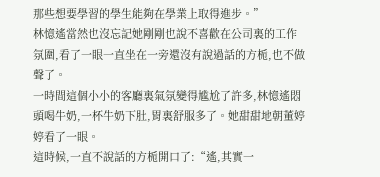那些想要學習的學生能夠在學業上取得進步。”
林憶遙當然也沒忘記她剛剛也說不喜歡在公司裏的工作氛圍,看了一眼一直坐在一旁還沒有說過話的方栀,也不做聲了。
一時間這個小小的客廳裏氣氛變得尴尬了許多,林憶遙悶頭喝牛奶,一杯牛奶下肚,胃裏舒服多了。她甜甜地朝董婷婷看了一眼。
這時候,一直不說話的方栀開口了:“遙,其實一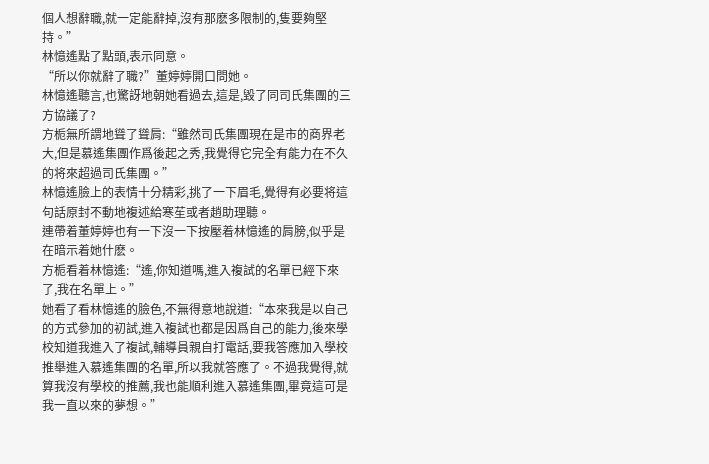個人想辭職,就一定能辭掉,沒有那麽多限制的,隻要夠堅持。”
林憶遙點了點頭,表示同意。
“所以你就辭了職?”董婷婷開口問她。
林憶遙聽言,也驚訝地朝她看過去,這是,毀了同司氏集團的三方協議了?
方栀無所謂地聳了聳肩:“雖然司氏集團現在是市的商界老大,但是慕遙集團作爲後起之秀,我覺得它完全有能力在不久的将來超過司氏集團。”
林憶遙臉上的表情十分精彩,挑了一下眉毛,覺得有必要将這句話原封不動地複述給寒苼或者趙助理聽。
連帶着董婷婷也有一下沒一下按壓着林憶遙的肩膀,似乎是在暗示着她什麽。
方栀看着林憶遙:“遙,你知道嗎,進入複試的名單已經下來了,我在名單上。”
她看了看林憶遙的臉色,不無得意地說道:“本來我是以自己的方式參加的初試,進入複試也都是因爲自己的能力,後來學校知道我進入了複試,輔導員親自打電話,要我答應加入學校推舉進入慕遙集團的名單,所以我就答應了。不過我覺得,就算我沒有學校的推薦,我也能順利進入慕遙集團,畢竟這可是我一直以來的夢想。”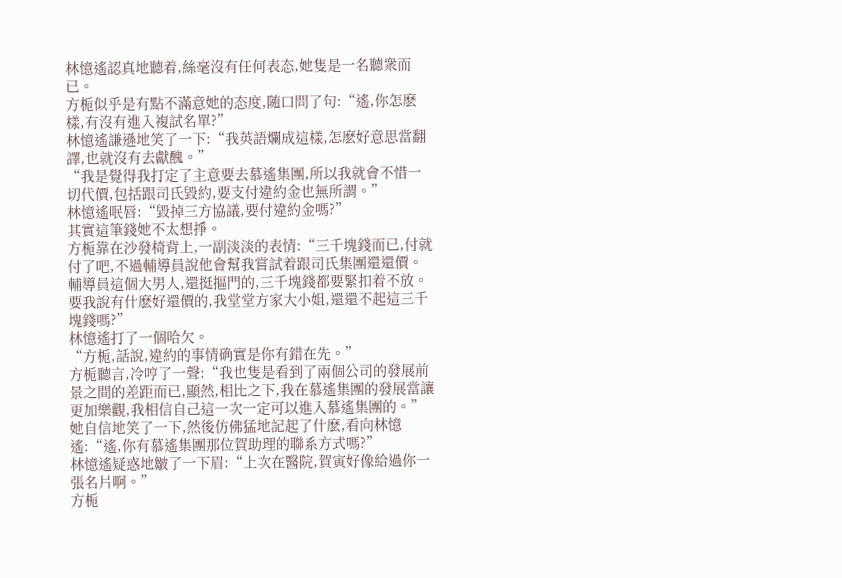林憶遙認真地聽着,絲毫沒有任何表态,她隻是一名聽衆而已。
方栀似乎是有點不滿意她的态度,随口問了句:“遙,你怎麽樣,有沒有進入複試名單?”
林憶遙謙遜地笑了一下:“我英語爛成這樣,怎麽好意思當翻譯,也就沒有去獻醜。”
“我是覺得我打定了主意要去慕遙集團,所以我就會不惜一切代價,包括跟司氏毀約,要支付違約金也無所謂。”
林憶遙呡唇:“毀掉三方協議,要付違約金嗎?”
其實這筆錢她不太想掙。
方栀靠在沙發椅背上,一副淡淡的表情:“三千塊錢而已,付就付了吧,不過輔導員說他會幫我嘗試着跟司氏集團還還價。輔導員這個大男人,還挺摳門的,三千塊錢都要緊扣着不放。要我說有什麽好還價的,我堂堂方家大小姐,還還不起這三千塊錢嗎?”
林憶遙打了一個哈欠。
“方栀,話說,違約的事情确實是你有錯在先。”
方栀聽言,冷哼了一聲:“我也隻是看到了兩個公司的發展前景之間的差距而已,顯然,相比之下,我在慕遙集團的發展當讓更加樂觀,我相信自己這一次一定可以進入慕遙集團的。”
她自信地笑了一下,然後仿佛猛地記起了什麽,看向林憶遙:“遙,你有慕遙集團那位賀助理的聯系方式嗎?”
林憶遙疑惑地皺了一下眉:“上次在醫院,賀寅好像給過你一張名片啊。”
方栀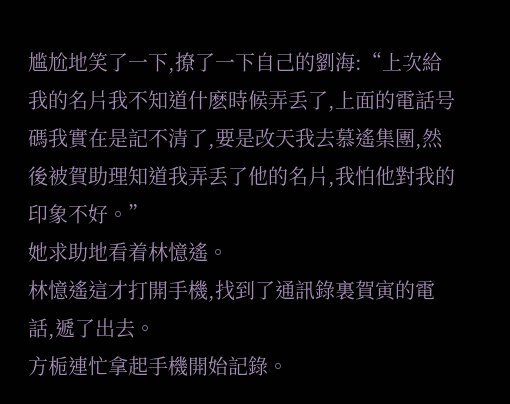尴尬地笑了一下,撩了一下自己的劉海:“上次給我的名片我不知道什麽時候弄丢了,上面的電話号碼我實在是記不清了,要是改天我去慕遙集團,然後被賀助理知道我弄丢了他的名片,我怕他對我的印象不好。”
她求助地看着林憶遙。
林憶遙這才打開手機,找到了通訊錄裏賀寅的電話,遞了出去。
方栀連忙拿起手機開始記錄。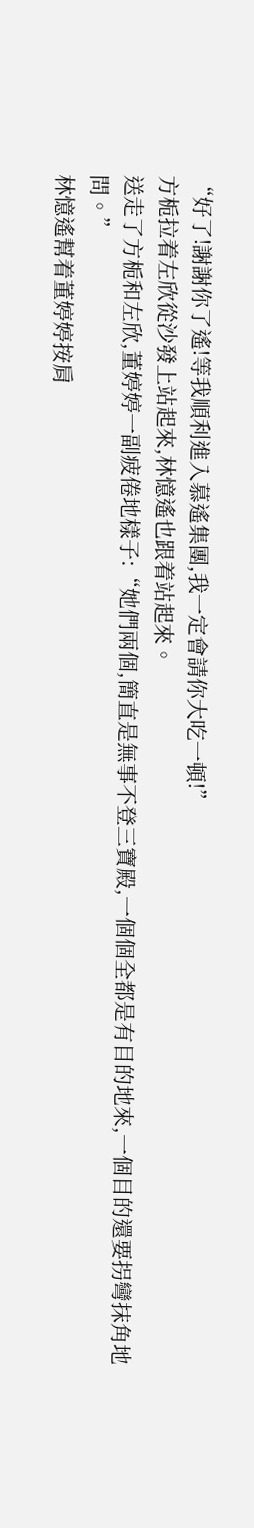“好了!謝謝你了遙!等我順利進入慕遙集團,我一定會請你大吃一頓!”
方栀拉着左欣從沙發上站起來,林憶遙也跟着站起來。
送走了方栀和左欣,董婷婷一副疲倦地樣子:“她們兩個,簡直是無事不登三寶殿,一個個全都是有目的地來,一個目的還要拐彎抹角地問。”
林憶遙幫着董婷婷按肩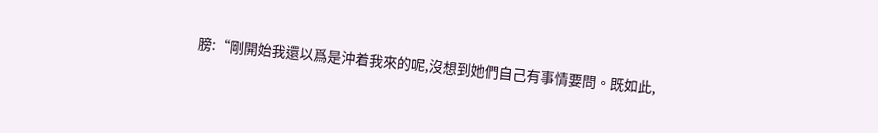膀:“剛開始我還以爲是沖着我來的呢,沒想到她們自己有事情要問。既如此,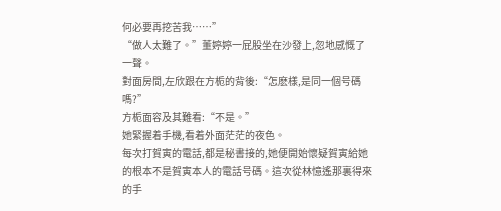何必要再挖苦我……”
“做人太難了。”董婷婷一屁股坐在沙發上,忽地感慨了一聲。
對面房間,左欣跟在方栀的背後:“怎麽樣,是同一個号碼嗎?”
方栀面容及其難看:“不是。”
她緊握着手機,看着外面茫茫的夜色。
每次打賀寅的電話,都是秘書接的,她便開始懷疑賀寅給她的根本不是賀寅本人的電話号碼。這次從林憶遙那裏得來的手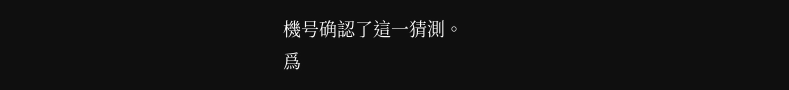機号确認了這一猜測。
爲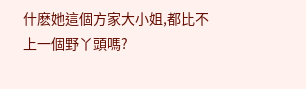什麽她這個方家大小姐,都比不上一個野丫頭嗎?